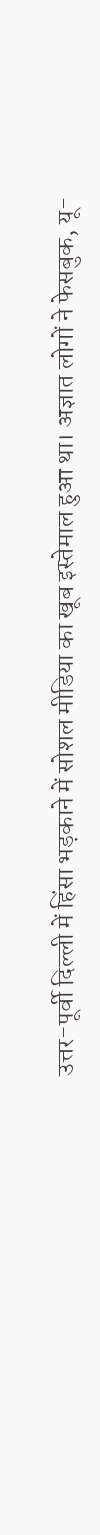उत्तर-पूर्वी दिल्ली में हिंसा भड़काने में सोशल मीडिया का खूब इस्तेमाल हुआ था। अज्ञात लोगों ने फेसबुक, यू-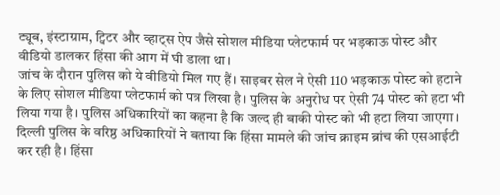ट्यूब, इंस्टाग्राम, ट्विटर और व्हाट्स ऐप जैसे सोशल मीडिया प्लेटफार्म पर भड़काऊ पोस्ट और वीडियो डालकर हिंसा की आग में घी डाला था।
जांच के दौरान पुलिस को ये वीडियो मिल गए हैं। साइबर सेल ने ऐसी 110 भड़काऊ पोस्ट को हटाने के लिए सोशल मीडिया प्लेटफार्म को पत्र लिखा है। पुलिस के अनुरोध पर ऐसी 74 पोस्ट को हटा भी लिया गया है। पुलिस अधिकारियों का कहना है कि जल्द ही बाकी पोस्ट को भी हटा लिया जाएगा।
दिल्ली पुलिस के वरिष्ठ अधिकारियों ने बताया कि हिंसा मामले की जांच क्राइम ब्रांच की एसआईटी कर रही है। हिंसा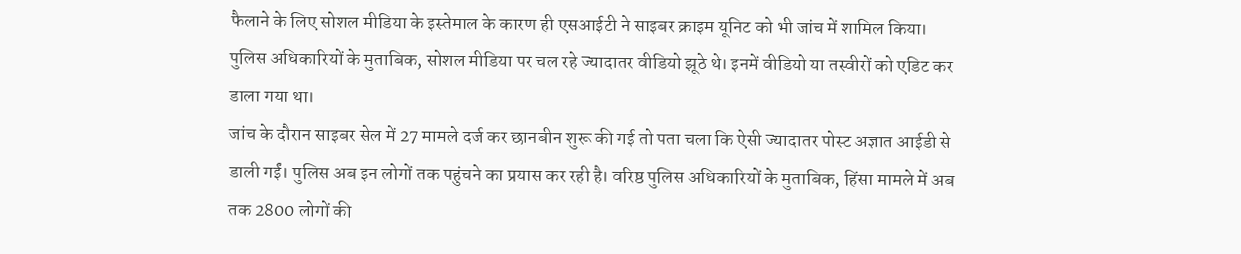फैलाने के लिए सोशल मीडिया के इस्तेमाल के कारण ही एसआईटी ने साइबर क्राइम यूनिट को भी जांच में शामिल किया। पुलिस अधिकारियों के मुताबिक, सोशल मीडिया पर चल रहे ज्यादातर वीडियो झूठे थे। इनमें वीडियो या तस्वीरों को एडिट कर डाला गया था।
जांच के दौरान साइबर सेल में 27 मामले दर्ज कर छानबीन शुरू की गई तो पता चला कि ऐसी ज्यादातर पोस्ट अज्ञात आईडी से डाली गईं। पुलिस अब इन लोगों तक पहुंचने का प्रयास कर रही है। वरिष्ठ पुलिस अधिकारियों के मुताबिक, हिंसा मामले में अब तक 2800 लोगों की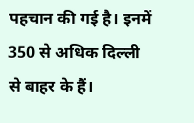पहचान की गई है। इनमें 350 से अधिक दिल्ली से बाहर के हैं।